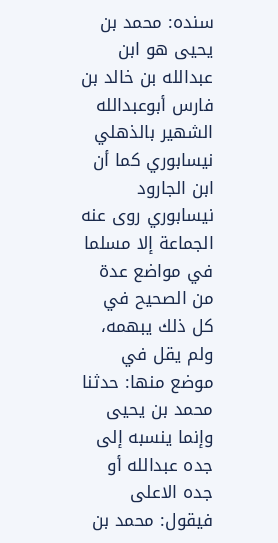سنده: محمد بن يحيى هو ابن عبدالله بن خالد بن فارس أبوعبدالله الشهير بالذهلي نيسابوري كما أن ابن الجارود نيسابوري روى عنه الجماعة إلا مسلما في مواضع عدة من الصحيح في كل ذلك يبهمه، ولم يقل في موضع منها: حدثنا محمد بن يحيى وإنما ينسبه إلى جده عبدالله أو جده الاعلى فيقول: محمد بن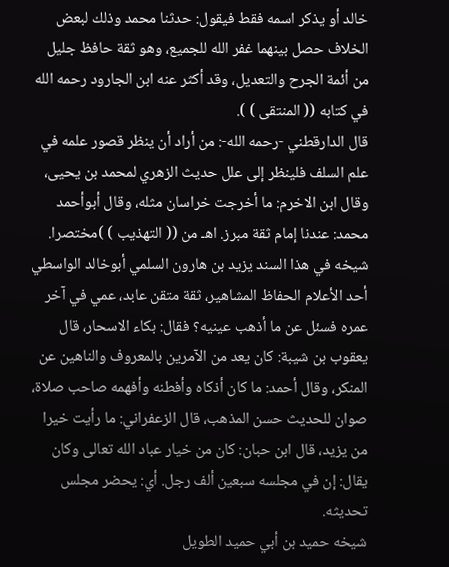خالد أو يذكر اسمه فقط فيقول: حدثنا محمد وذلك لبعض الخلاف حصل بينهما غفر الله للجميع، وهو ثقة حافظ جليل من أئمة الجرح والتعديل، وقد أكثر عنه ابن الجارود رحمه الله في كتابه (( المنتقى ) ).
قال الدارقطني -رحمه الله-: من أراد أن ينظر قصور علمه في علم السلف فلينظر إلى علل حديث الزهري لمحمد بن يحيى، وقال ابن الاخرم: ما أخرجت خراسان مثله، وقال أبوأحمد محمد: عندنا إمام ثقة مبرز. اهـ من (( التهذيب ) )مختصرا.
شيخه في هذا السند يزيد بن هارون السلمي أبوخالد الواسطي أحد الأعلام الحفاظ المشاهير، ثقة متقن عابد، عمي في آخر عمره فسئل عن ما أذهب عينيه؟ فقال: بكاء الاسحار، قال يعقوب بن شيبة: كان يعد من الآمرين بالمعروف والناهين عن المنكر، وقال أحمد: ما كان أذكاه وأفطنه وأفهمه صاحب صلاة، صوان للحديث حسن المذهب، قال الزعفراني: ما رأيت خيرا من يزيد، قال ابن حبان: كان من خيار عباد الله تعالى وكان يقال: إن في مجلسه سبعين ألف رجل. أي: يحضر مجلس تحديثه.
شيخه حميد بن أبي حميد الطويل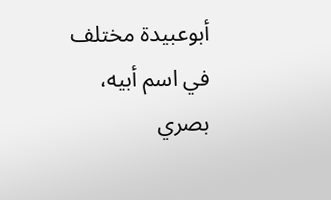أبوعبيدة مختلف في اسم أبيه، بصري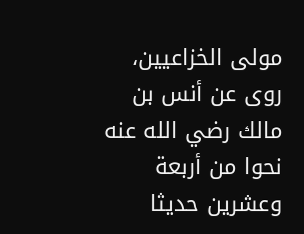مولى الخزاعيين، روى عن أنس بن مالك رضي الله عنه نحوا من أربعة وعشرين حديثا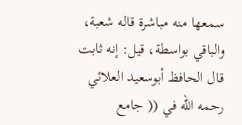سمعها منه مباشرة قاله شعبة، والباقي بواسطة، قيل: إنه ثابت قال الحافظ أبوسعيد العلائي رحمه الله في (( جامع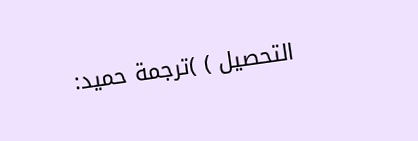التحصيل ) )ترجمة حميد: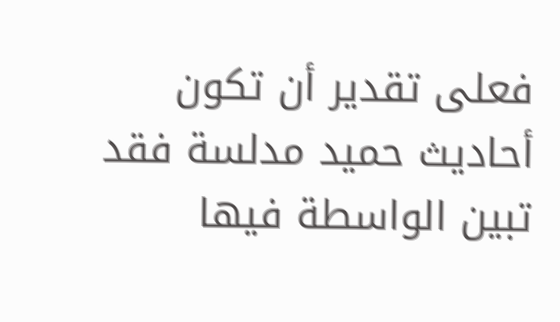فعلى تقدير أن تكون أحاديث حميد مدلسة فقد تبين الواسطة فيها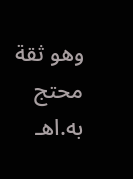وهو ثقة محتج به.اهـ